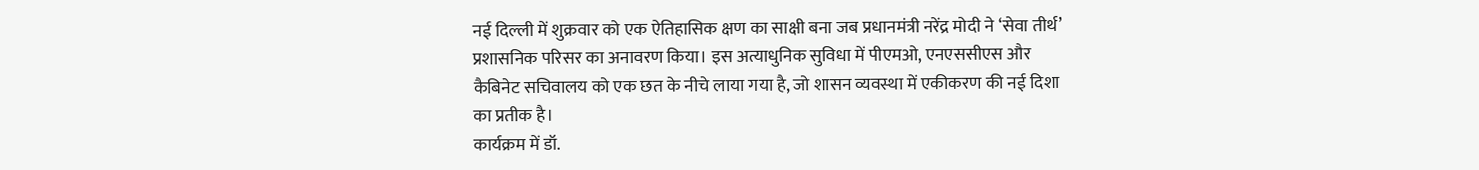नई दिल्ली में शुक्रवार को एक ऐतिहासिक क्षण का साक्षी बना जब प्रधानमंत्री नरेंद्र मोदी ने ‘सेवा तीर्थ’ प्रशासनिक परिसर का अनावरण किया। इस अत्याधुनिक सुविधा में पीएमओ, एनएससीएस और कैबिनेट सचिवालय को एक छत के नीचे लाया गया है, जो शासन व्यवस्था में एकीकरण की नई दिशा का प्रतीक है।
कार्यक्रम में डॉ.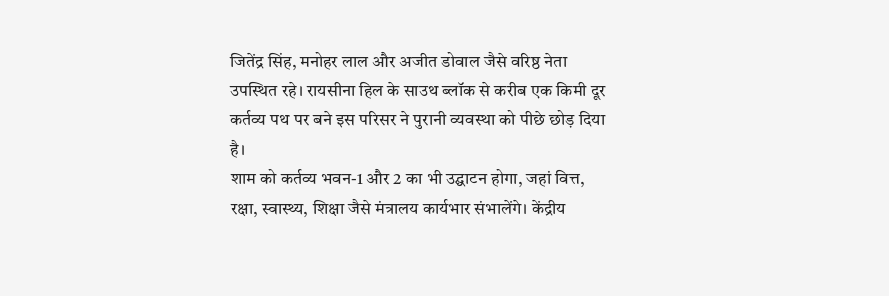जितेंद्र सिंह, मनोहर लाल और अजीत डोवाल जैसे वरिष्ठ नेता उपस्थित रहे। रायसीना हिल के साउथ ब्लॉक से करीब एक किमी दूर कर्तव्य पथ पर बने इस परिसर ने पुरानी व्यवस्था को पीछे छोड़ दिया है।
शाम को कर्तव्य भवन-1 और 2 का भी उद्घाटन होगा, जहां वित्त, रक्षा, स्वास्थ्य, शिक्षा जैसे मंत्रालय कार्यभार संभालेंगे। केंद्रीय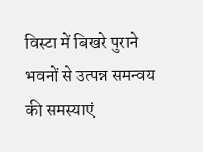विस्टा में बिखरे पुराने भवनों से उत्पन्न समन्वय की समस्याएं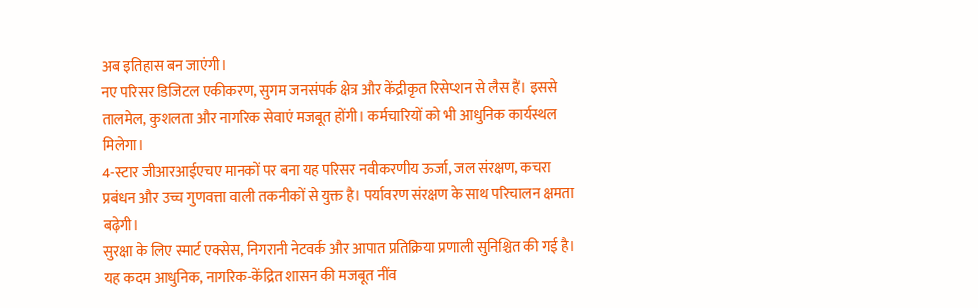अब इतिहास बन जाएंगी।
नए परिसर डिजिटल एकीकरण, सुगम जनसंपर्क क्षेत्र और केंद्रीकृत रिसेप्शन से लैस हैं। इससे तालमेल, कुशलता और नागरिक सेवाएं मजबूत होंगी। कर्मचारियों को भी आधुनिक कार्यस्थल मिलेगा।
4-स्टार जीआरआईएचए मानकों पर बना यह परिसर नवीकरणीय ऊर्जा, जल संरक्षण, कचरा प्रबंधन और उच्च गुणवत्ता वाली तकनीकों से युक्त है। पर्यावरण संरक्षण के साथ परिचालन क्षमता बढ़ेगी।
सुरक्षा के लिए स्मार्ट एक्सेस, निगरानी नेटवर्क और आपात प्रतिक्रिया प्रणाली सुनिश्चित की गई है। यह कदम आधुनिक, नागरिक-केंद्रित शासन की मजबूत नींव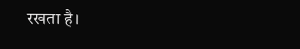रखता है।